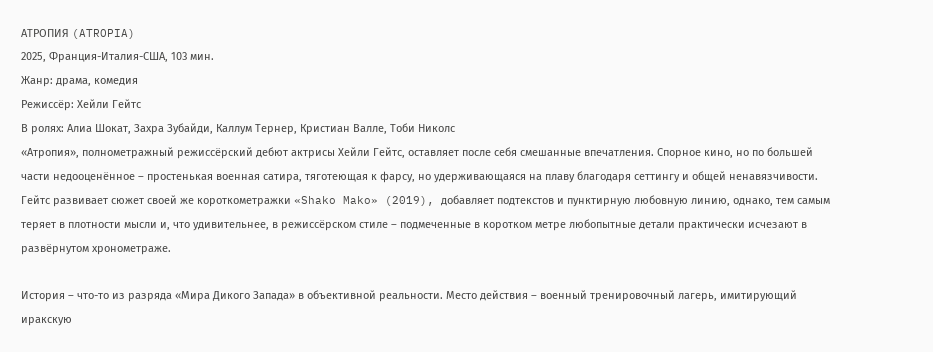АТРОПИЯ (ATROPIA)
2025, Франция-Италия-США, 103 мин.
Жанр: драма, комедия
Режиссёр: Хейли Гейтс
В ролях: Алиа Шокат, Захра Зубайди, Каллум Тернер, Кристиан Валле, Тоби Николс
«Атропия», полнометражный режиссёрский дебют актрисы Хейли Гейтс, оставляет после себя смешанные впечатления. Спорное кино, но по большей части недооценённое – простенькая военная сатира, тяготеющая к фарсу, но удерживающаяся на плаву благодаря сеттингу и общей ненавязчивости. Гейтс развивает сюжет своей же короткометражки «Shako Mako» (2019), добавляет подтекстов и пунктирную любовную линию, однако, тем самым теряет в плотности мысли и, что удивительнее, в режиссёрском стиле – подмеченные в коротком метре любопытные детали практически исчезают в развёрнутом хронометраже.

История – что-то из разряда «Мира Дикого Запада» в объективной реальности. Место действия – военный тренировочный лагерь, имитирующий иракскую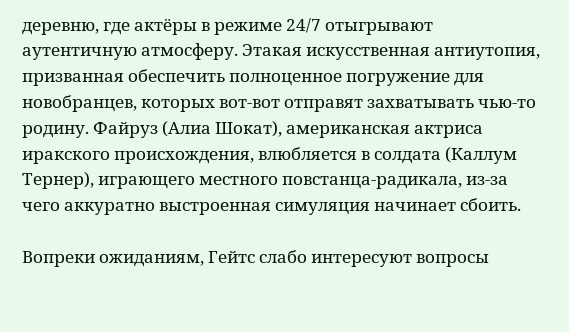деревню, где актёры в режиме 24/7 отыгрывают аутентичную атмосферу. Этакая искусственная антиутопия, призванная обеспечить полноценное погружение для новобранцев, которых вот-вот отправят захватывать чью-то родину. Файруз (Алиа Шокат), американская актриса иракского происхождения, влюбляется в солдата (Каллум Тернер), играющего местного повстанца-радикала, из-за чего аккуратно выстроенная симуляция начинает сбоить.

Вопреки ожиданиям, Гейтс слабо интересуют вопросы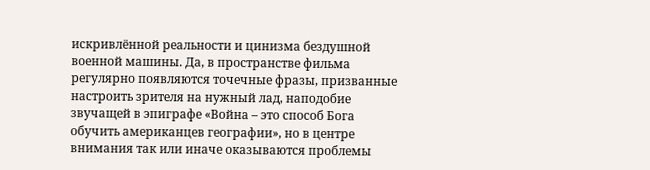искривлённой реальности и цинизма бездушной военной машины. Да, в пространстве фильма регулярно появляются точечные фразы, призванные настроить зрителя на нужный лад, наподобие звучащей в эпиграфе «Война – это способ Бога обучить американцев географии», но в центре внимания так или иначе оказываются проблемы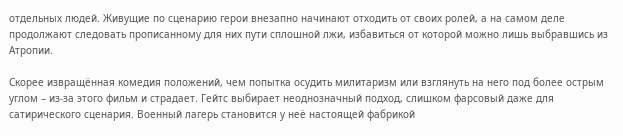отдельных людей. Живущие по сценарию герои внезапно начинают отходить от своих ролей, а на самом деле продолжают следовать прописанному для них пути сплошной лжи, избавиться от которой можно лишь выбравшись из Атропии.

Скорее извращённая комедия положений, чем попытка осудить милитаризм или взглянуть на него под более острым углом – из-за этого фильм и страдает. Гейтс выбирает неоднозначный подход, слишком фарсовый даже для сатирического сценария. Военный лагерь становится у неё настоящей фабрикой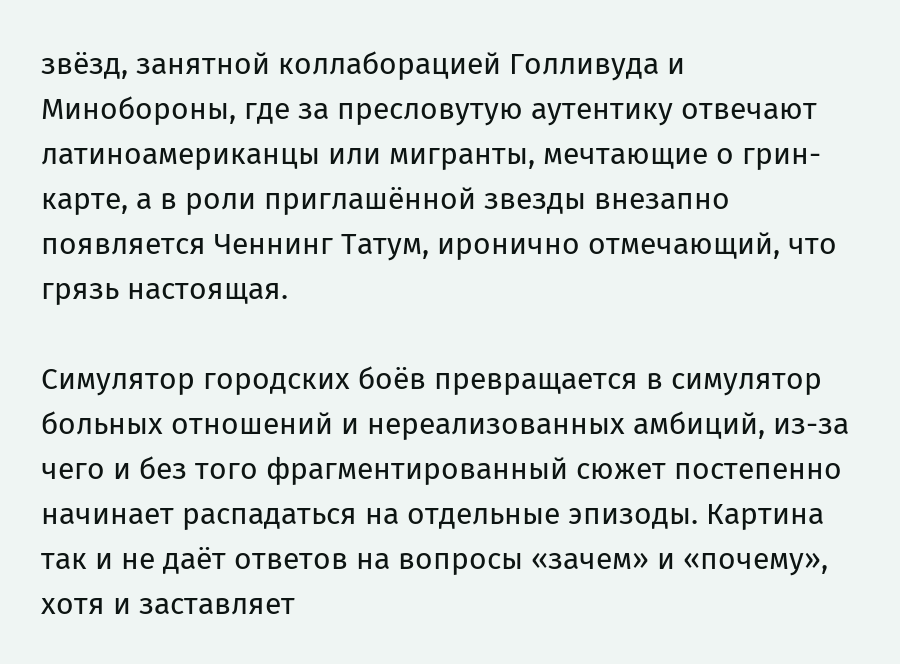звёзд, занятной коллаборацией Голливуда и Минобороны, где за пресловутую аутентику отвечают латиноамериканцы или мигранты, мечтающие о грин-карте, а в роли приглашённой звезды внезапно появляется Ченнинг Татум, иронично отмечающий, что грязь настоящая.

Симулятор городских боёв превращается в симулятор больных отношений и нереализованных амбиций, из-за чего и без того фрагментированный сюжет постепенно начинает распадаться на отдельные эпизоды. Картина так и не даёт ответов на вопросы «зачем» и «почему», хотя и заставляет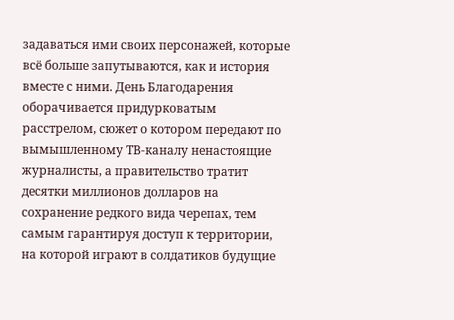задаваться ими своих персонажей, которые всё больше запутываются, как и история вместе с ними. День Благодарения оборачивается придурковатым расстрелом, сюжет о котором передают по вымышленному ТВ-каналу ненастоящие журналисты, а правительство тратит десятки миллионов долларов на сохранение редкого вида черепах, тем самым гарантируя доступ к территории, на которой играют в солдатиков будущие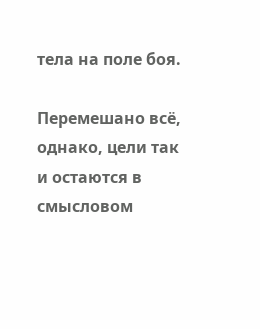тела на поле боя.

Перемешано всё, однако, цели так и остаются в смысловом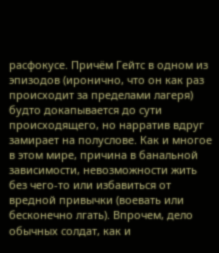расфокусе. Причём Гейтс в одном из эпизодов (иронично, что он как раз происходит за пределами лагеря) будто докапывается до сути происходящего, но нарратив вдруг замирает на полуслове. Как и многое в этом мире, причина в банальной зависимости, невозможности жить без чего-то или избавиться от вредной привычки (воевать или бесконечно лгать). Впрочем, дело обычных солдат, как и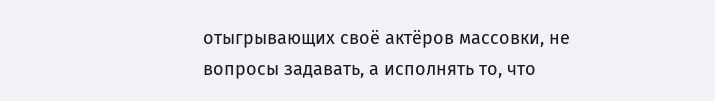отыгрывающих своё актёров массовки, не вопросы задавать, а исполнять то, что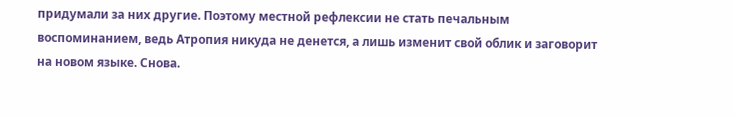придумали за них другие. Поэтому местной рефлексии не стать печальным воспоминанием, ведь Атропия никуда не денется, а лишь изменит свой облик и заговорит на новом языке. Снова.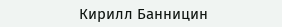Кирилл Банницин